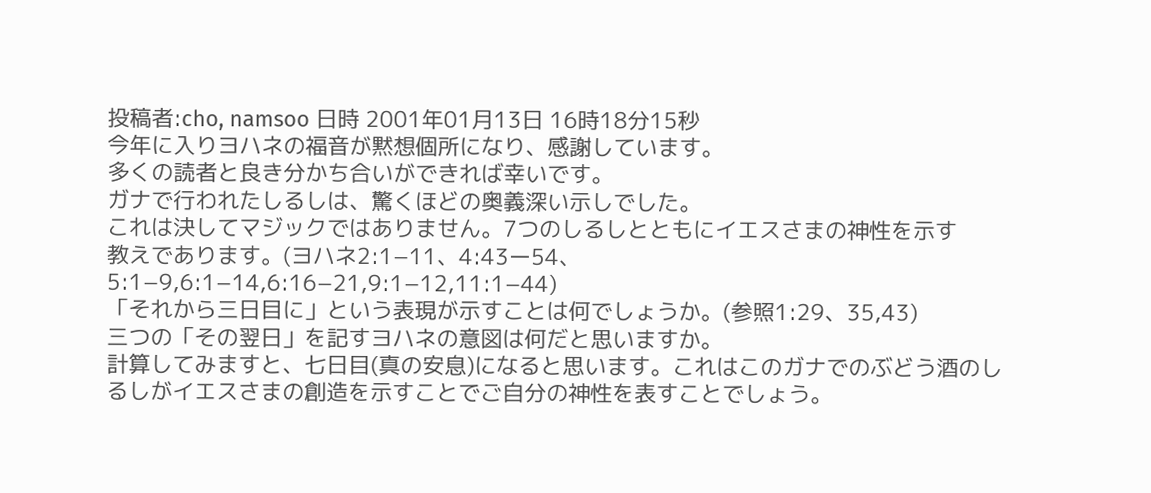投稿者:cho, namsoo 日時 2001年01月13日 16時18分15秒
今年に入りヨハネの福音が黙想個所になり、感謝しています。
多くの読者と良き分かち合いができれば幸いです。
ガナで行われたしるしは、驚くほどの奥義深い示しでした。
これは決してマジックではありません。7つのしるしとともにイエスさまの神性を示す
教えであります。(ヨハネ2:1−11、4:43ー54、5:1−9,6:1−14,6:16−21,9:1−12,11:1−44)
「それから三日目に」という表現が示すことは何でしょうか。(参照1:29、35,43)
三つの「その翌日」を記すヨハネの意図は何だと思いますか。
計算してみますと、七日目(真の安息)になると思います。これはこのガナでのぶどう酒のしるしがイエスさまの創造を示すことでご自分の神性を表すことでしょう。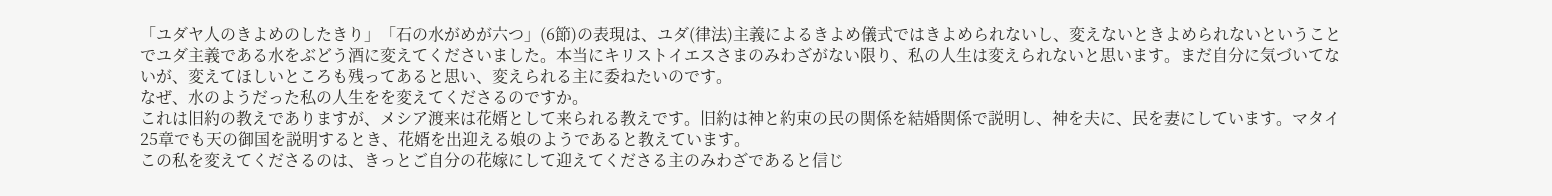「ユダヤ人のきよめのしたきり」「石の水がめが六つ」(6節)の表現は、ユダ(律法)主義によるきよめ儀式ではきよめられないし、変えないときよめられないということでユダ主義である水をぶどう酒に変えてくださいました。本当にキリストイエスさまのみわざがない限り、私の人生は変えられないと思います。まだ自分に気づいてないが、変えてほしいところも残ってあると思い、変えられる主に委ねたいのです。
なぜ、水のようだった私の人生をを変えてくださるのですか。
これは旧約の教えでありますが、メシア渡来は花婿として来られる教えです。旧約は神と約束の民の関係を結婚関係で説明し、神を夫に、民を妻にしています。マタイ25章でも天の御国を説明するとき、花婿を出迎える娘のようであると教えています。
この私を変えてくださるのは、きっとご自分の花嫁にして迎えてくださる主のみわざであると信じ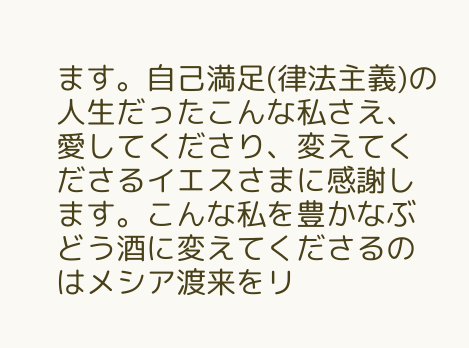ます。自己満足(律法主義)の人生だったこんな私さえ、愛してくださり、変えてくださるイエスさまに感謝します。こんな私を豊かなぶどう酒に変えてくださるのはメシア渡来をリ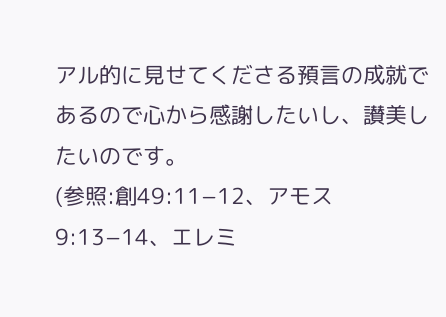アル的に見せてくださる預言の成就であるので心から感謝したいし、讃美したいのです。
(参照:創49:11−12、アモス9:13−14、エレミ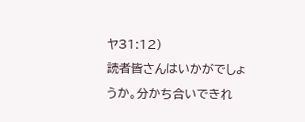ヤ31:12)
読者皆さんはいかがでしょうか。分かち合いできれ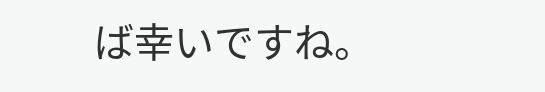ば幸いですね。